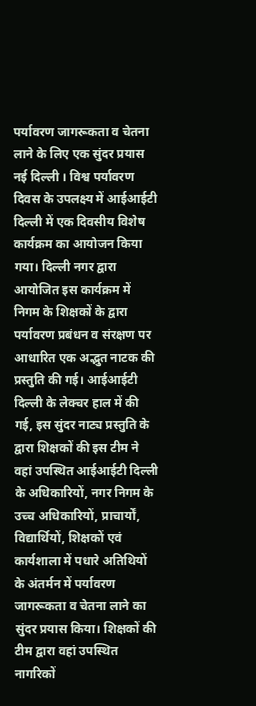पर्यावरण जागरूकता व चेतना लाने के लिए एक सुंदर प्रयास
नई दिल्ली । विश्व पर्यावरण दिवस के उपलक्ष्य में आईआईटी दिल्ली में एक दिवसीय विशेष कार्यक्रम का आयोजन किया गया। दिल्ली नगर द्वारा आयोजित इस कार्यक्रम में निगम के शिक्षकों के द्वारा पर्यावरण प्रबंधन व संरक्षण पर आधारित एक अद्भुत नाटक की प्रस्तुति की गई। आईआईटी दिल्ली के लेक्चर हाल में की गई, इस सुंदर नाट्य प्रस्तुति के द्वारा शिक्षकों की इस टीम ने वहां उपस्थित आईआईटी दिल्ली के अधिकारियों, नगर निगम के उच्च अधिकारियों, प्राचार्यों, विद्यार्थियों, शिक्षकों एवं कार्यशाला में पधारे अतिथियों के अंतर्मन में पर्यावरण जागरूकता व चेतना लाने का सुंदर प्रयास किया। शिक्षकों की टीम द्वारा वहां उपस्थित नागरिकों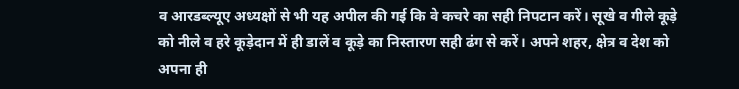व आरडब्ल्यूए अध्यक्षों से भी यह अपील की गई कि वे कचरे का सही निपटान करें। सूखे व गीले कूड़े को नीले व हरे कूड़ेदान में ही डालें व कूड़े का निस्तारण सही ढंग से करें। अपने शहर, क्षेत्र व देश को अपना ही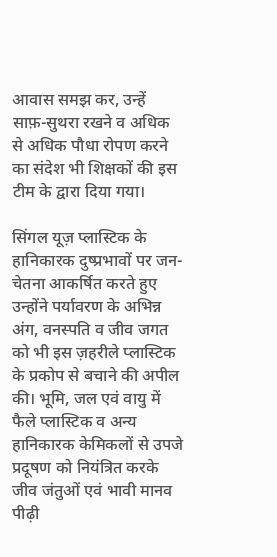आवास समझ कर, उन्हें साफ़-सुथरा रखने व अधिक से अधिक पौधा रोपण करने का संदेश भी शिक्षकों की इस टीम के द्वारा दिया गया।

सिंगल यूज़ प्लास्टिक के हानिकारक दुष्प्रभावों पर जन-चेतना आकर्षित करते हुए उन्होंने पर्यावरण के अभिन्न अंग, वनस्पति व जीव जगत को भी इस ज़हरीले प्लास्टिक के प्रकोप से बचाने की अपील की। भूमि, जल एवं वायु में फैले प्लास्टिक व अन्य हानिकारक केमिकलों से उपजे प्रदूषण को नियंत्रित करके जीव जंतुओं एवं भावी मानव पीढ़ी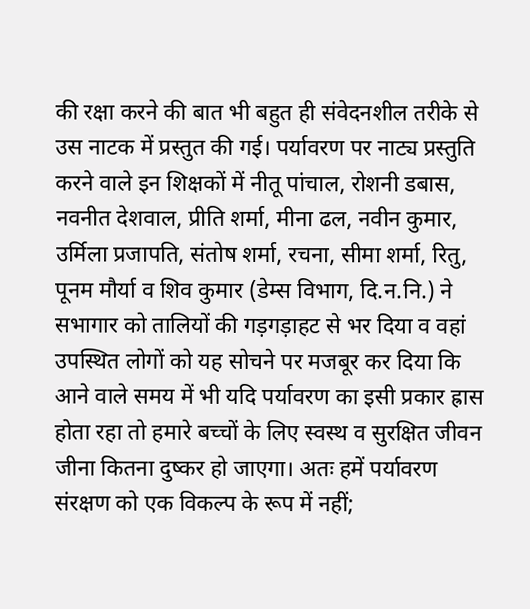की रक्षा करने की बात भी बहुत ही संवेदनशील तरीके से उस नाटक में प्रस्तुत की गई। पर्यावरण पर नाट्य प्रस्तुति करने वाले इन शिक्षकों में नीतू पांचाल, रोशनी डबास, नवनीत देशवाल, प्रीति शर्मा, मीना ढल, नवीन कुमार, उर्मिला प्रजापति, संतोष शर्मा, रचना, सीमा शर्मा, रितु, पूनम मौर्या व शिव कुमार (डेम्स विभाग, दि.न.नि.) ने सभागार को तालियों की गड़गड़ाहट से भर दिया व वहां उपस्थित लोगों को यह सोचने पर मजबूर कर दिया कि आने वाले समय में भी यदि पर्यावरण का इसी प्रकार ह्रास होता रहा तो हमारे बच्चों के लिए स्वस्थ व सुरक्षित जीवन जीना कितना दुष्कर हो जाएगा। अतः हमें पर्यावरण संरक्षण को एक विकल्प के रूप में नहीं;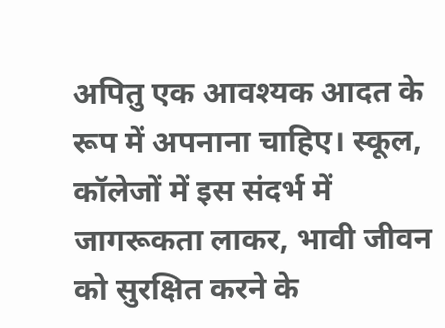अपितु एक आवश्यक आदत के रूप में अपनाना चाहिए। स्कूल, कॉलेजों में इस संदर्भ में जागरूकता लाकर, भावी जीवन को सुरक्षित करने के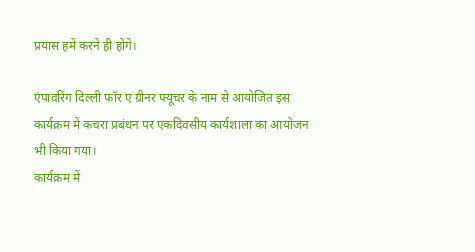प्रयास हमें करने ही होंगे।

एंपावरिंग दिल्ली फॉर ए ग्रीनर फ्यूचर के नाम से आयोजित इस कार्यक्रम में कचरा प्रबंधन पर एकदिवसीय कार्यशाला का आयोजन भी किया गया।
कार्यक्रम में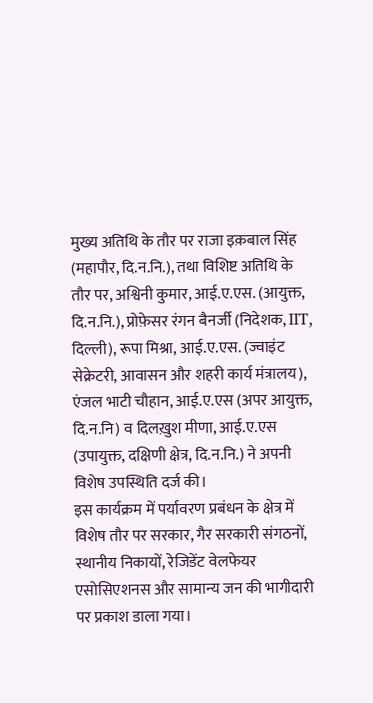मुख्य अतिथि के तौर पर राजा इक़बाल सिंह (महापौर, दि.न.नि.), तथा विशिष्ट अतिथि के तौर पर, अश्विनी कुमार, आई.ए.एस. (आयुक्त, दि.न.नि.), प्रोफ़ेसर रंगन बैनर्जी (निदेशक, IIT, दिल्ली), रूपा मिश्रा, आई.ए.एस. (ज्वाइंट सेक्रेटरी, आवासन और शहरी कार्य मंत्रालय), एंजल भाटी चौहान, आई.ए.एस (अपर आयुक्त, दि.न.नि) व दिलख़ुश मीणा, आई.ए.एस (उपायुक्त, दक्षिणी क्षेत्र, दि.न.नि.) ने अपनी विशेष उपस्थिति दर्ज की।
इस कार्यक्रम में पर्यावरण प्रबंधन के क्षेत्र में विशेष तौर पर सरकार, गैर सरकारी संगठनों, स्थानीय निकायों, रेजिडेंट वेलफेयर एसोसिएशनस और सामान्य जन की भागीदारी पर प्रकाश डाला गया।